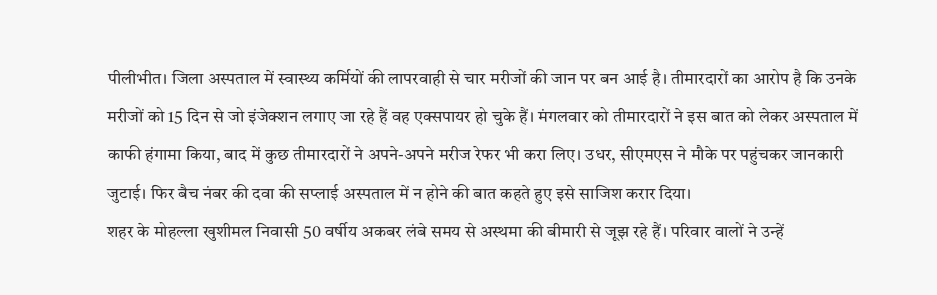पीलीभीत। जिला अस्पताल में स्वास्थ्य कर्मियों की लापरवाही से चार मरीजों की जान पर बन आई है। तीमारदारों का आरोप है कि उनके मरीजों को 15 दिन से जो इंजेक्शन लगाए जा रहे हैं वह एक्सपायर हो चुके हैं। मंगलवार को तीमारदारों ने इस बात को लेकर अस्पताल में काफी हंगामा किया, बाद में कुछ तीमारदारों ने अपने-अपने मरीज रेफर भी करा लिए। उधर, सीएमएस ने मौके पर पहुंचकर जानकारी जुटाई। फिर बैच नंबर की दवा की सप्लाई अस्पताल में न होने की बात कहते हुए इसे साजिश करार दिया।
शहर के मोहल्ला खुशीमल निवासी 50 वर्षीय अकबर लंबे समय से अस्थमा की बीमारी से जूझ रहे हैं। परिवार वालों ने उन्हें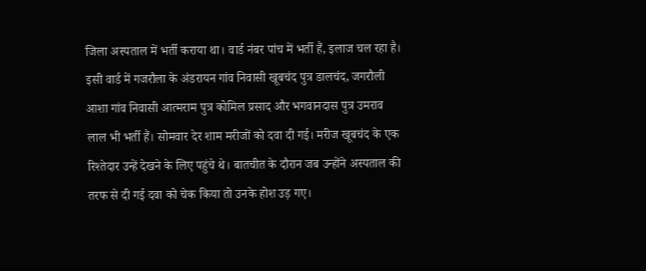जिला अस्पताल में भर्ती कराया था। वार्ड नंबर पांच में भर्ती हैं, इलाज चल रहा है। इसी वार्ड में गजरौला के अंडरायन गांव निवासी खूबचंद पुत्र डालचंद, जगरौली आशा गांव निवासी आत्मराम पुत्र कोमिल प्रसाद और भगवानदास पुत्र उमराव लाल भी भर्ती हैं। सोमवार देर शाम मरीजों को दवा दी गई। मरीज खूबचंद के एक रिश्तेदार उन्हें देखने के लिए पहुंचे थे। बातचीत के दौरान जब उन्होंने अस्पताल की तरफ से दी गई दवा को चेक किया तो उनके होश उड़ गए।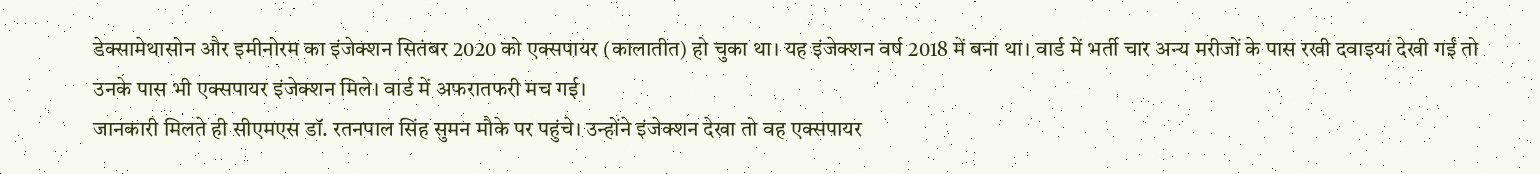डेक्सामेथासोन और इमीनोरम का इंजेक्शन सितंबर 2020 को एक्सपायर (कालातीत) हो चुका था। यह इंजेक्शन वर्ष 2018 में बना था। वार्ड में भर्ती चार अन्य मरीजों के पास रखी दवाइयां देखी गईं तो उनके पास भी एक्सपायर इंजेक्शन मिले। वार्ड में अफरातफरी मच गई।
जानकारी मिलते ही सीएमएस डॉ. रतनपाल सिंह सुमन मौके पर पहुंचे। उन्होंने इंजेक्शन देखा तो वह एक्सपायर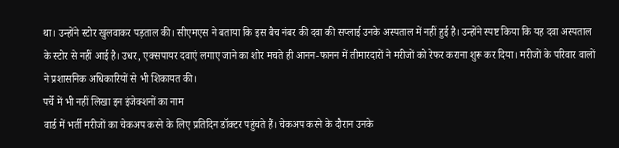था। उन्होंने स्टोर खुलवाकर पड़ताल की। सीएमएस ने बताया कि इस बैच नंबर की दवा की सप्लाई उनके अस्पताल में नहीं हुई है। उन्होंने स्पष्ट किया कि यह दवा अस्पताल के स्टोर से नहीं आई है। उधर, एक्सपायर दवाएं लगाए जाने का शोर मचते ही आनन-फानन में तीमारदारों ने मरीजों को रेफर कराना शुरू कर दिया। मरीजों के परिवार वालों ने प्रशासनिक अधिकारियों से भी शिकायत की।
पर्चे में भी नहीं लिखा इन इंजेक्शनों का नाम
वार्ड में भर्ती मरीजों का चेकअप करने के लिए प्रतिदिन डॉक्टर पहुंचते हैं। चेकअप करने के दौरान उनके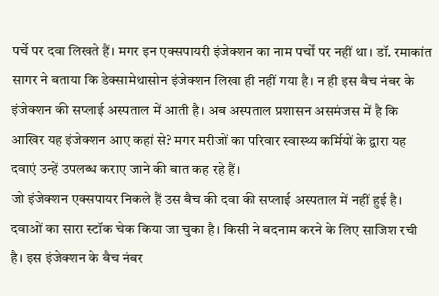पर्चे पर दवा लिखते हैं। मगर इन एक्सपायरी इंजेक्शन का नाम पर्चों पर नहीं था। डॉ. रमाकांत सागर ने बताया कि डेक्सामेथासोन इंजेक्शन लिखा ही नहीं गया है। न ही इस बैच नंबर के इंजेक्शन की सप्लाई अस्पताल में आती है। अब अस्पताल प्रशासन असमंजस में है कि आखिर यह इंजेक्शन आए कहां से? मगर मरीजों का परिवार स्वास्थ्य कर्मियों के द्वारा यह दवाएं उन्हें उपलब्ध कराए जाने की बात कह रहे हैं।
जो इंजेक्शन एक्सपायर निकले हैं उस बैच की दवा की सप्लाई अस्पताल में नहीं हुई है। दवाओं का सारा स्टॉक चेक किया जा चुका है। किसी ने बदनाम करने के लिए साजिश रची है। इस इंजेक्शन के बैच नंबर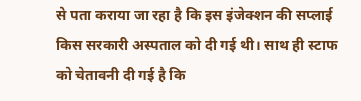से पता कराया जा रहा है कि इस इंजेक्शन की सप्लाई किस सरकारी अस्पताल को दी गई थी। साथ ही स्टाफ को चेतावनी दी गई है कि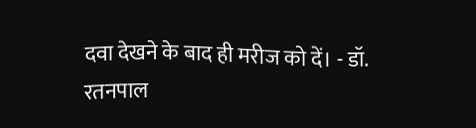दवा देखने के बाद ही मरीज को दें। - डॉ. रतनपाल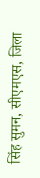सिंह सुमन, सीएमएस, जिला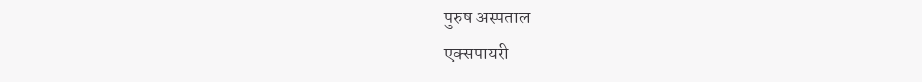पुरुष अस्पताल
एक्सपायरी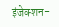इंजेक्शन-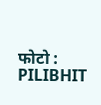फोटो : PILIBHIT